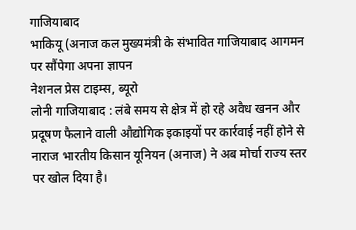गाजियाबाद
भाकियू (अनाज कल मुख्यमंत्री के संभावित गाजियाबाद आगमन पर सौंपेगा अपना ज्ञापन
नेशनल प्रेस टाइम्स, ब्यूरो
लोनी गाजियाबाद : लंबे समय से क्षेत्र में हो रहे अवैध खनन और प्रदूषण फैलाने वाली औद्योगिक इकाइयों पर कार्रवाई नहीं होने से नाराज भारतीय किसान यूनियन (अनाज) ने अब मोर्चा राज्य स्तर पर खोल दिया है।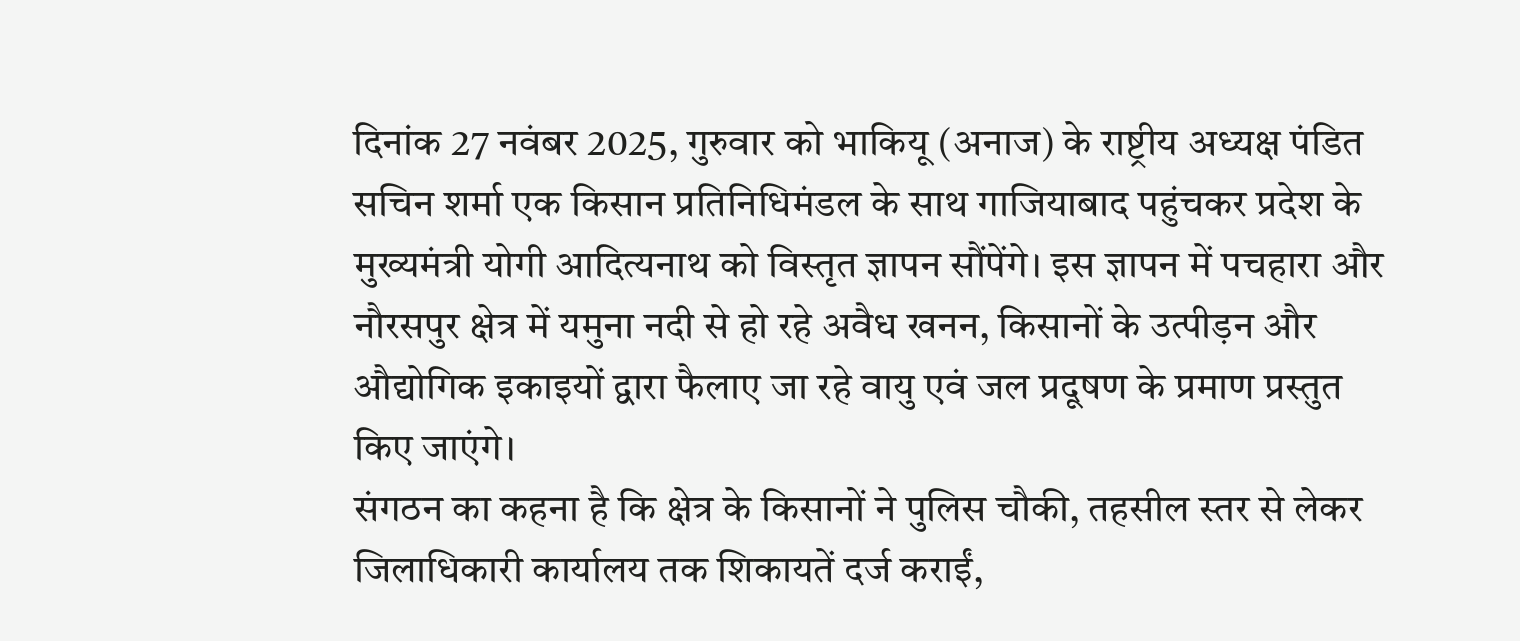दिनांक 27 नवंबर 2025, गुरुवार को भाकियू (अनाज) के राष्ट्रीय अध्यक्ष पंडित सचिन शर्मा एक किसान प्रतिनिधिमंडल के साथ गाजियाबाद पहुंचकर प्रदेश के मुख्यमंत्री योगी आदित्यनाथ को विस्तृत ज्ञापन सौंपेंगे। इस ज्ञापन में पचहारा और नौरसपुर क्षेत्र में यमुना नदी से हो रहे अवैध खनन, किसानों के उत्पीड़न और औद्योगिक इकाइयों द्वारा फैलाए जा रहे वायु एवं जल प्रदूषण के प्रमाण प्रस्तुत किए जाएंगे।
संगठन का कहना है कि क्षेत्र के किसानों ने पुलिस चौकी, तहसील स्तर से लेकर जिलाधिकारी कार्यालय तक शिकायतें दर्ज कराईं,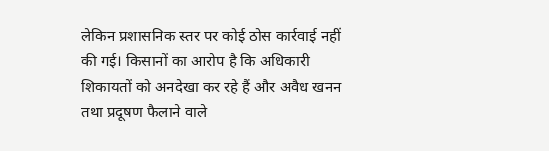लेकिन प्रशासनिक स्तर पर कोई ठोस कार्रवाई नहीं की गई। किसानों का आरोप है कि अधिकारी शिकायतों को अनदेखा कर रहे हैं और अवैध खनन तथा प्रदूषण फैलाने वाले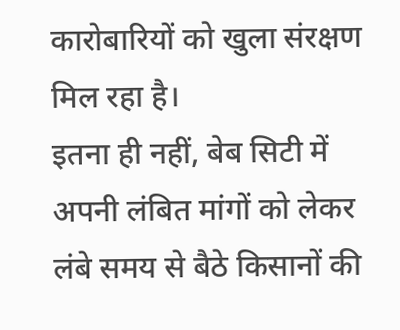कारोबारियों को खुला संरक्षण मिल रहा है।
इतना ही नहीं, बेब सिटी में अपनी लंबित मांगों को लेकर लंबे समय से बैठे किसानों की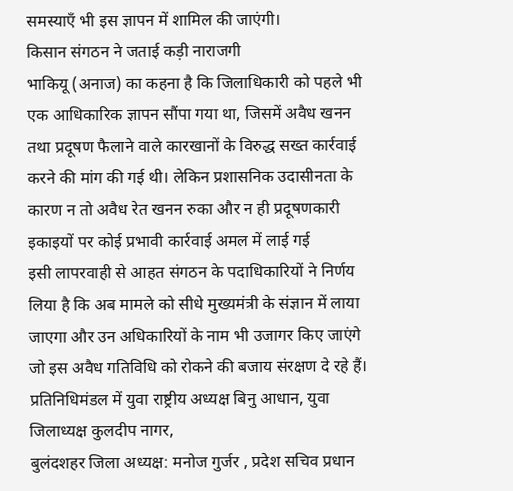समस्याएँ भी इस ज्ञापन में शामिल की जाएंगी।
किसान संगठन ने जताई कड़ी नाराजगी
भाकियू (अनाज) का कहना है कि जिलाधिकारी को पहले भी एक आधिकारिक ज्ञापन सौंपा गया था, जिसमें अवैध खनन तथा प्रदूषण फैलाने वाले कारखानों के विरुद्ध सख्त कार्रवाई करने की मांग की गई थी। लेकिन प्रशासनिक उदासीनता के कारण न तो अवैध रेत खनन रुका और न ही प्रदूषणकारी इकाइयों पर कोई प्रभावी कार्रवाई अमल में लाई गई
इसी लापरवाही से आहत संगठन के पदाधिकारियों ने निर्णय लिया है कि अब मामले को सीधे मुख्यमंत्री के संज्ञान में लाया जाएगा और उन अधिकारियों के नाम भी उजागर किए जाएंगे जो इस अवैध गतिविधि को रोकने की बजाय संरक्षण दे रहे हैं।
प्रतिनिधिमंडल में युवा राष्ट्रीय अध्यक्ष बिनु आधान, युवा जिलाध्यक्ष कुलदीप नागर,
बुलंदशहर जिला अध्यक्ष: मनोज गुर्जर , प्रदेश सचिव प्रधान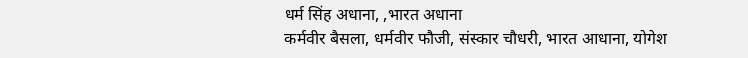धर्म सिंह अधाना, ,भारत अधाना
कर्मवीर बैसला, धर्मवीर फौजी, संस्कार चौधरी, भारत आधाना, योगेश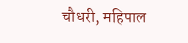चौधरी, महिपाल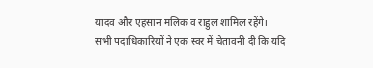यादव और एहसान मलिक व राहुल शामिल रहेंगे।
सभी पदाधिकारियों ने एक स्वर में चेतावनी दी कि यदि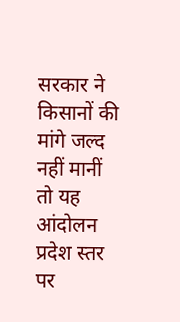सरकार ने किसानों की मांगे जल्द नहीं मानीं तो यह आंदोलन प्रदेश स्तर पर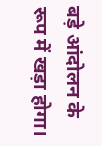बड़े आंदोलन के रूप में खड़ा होगा।